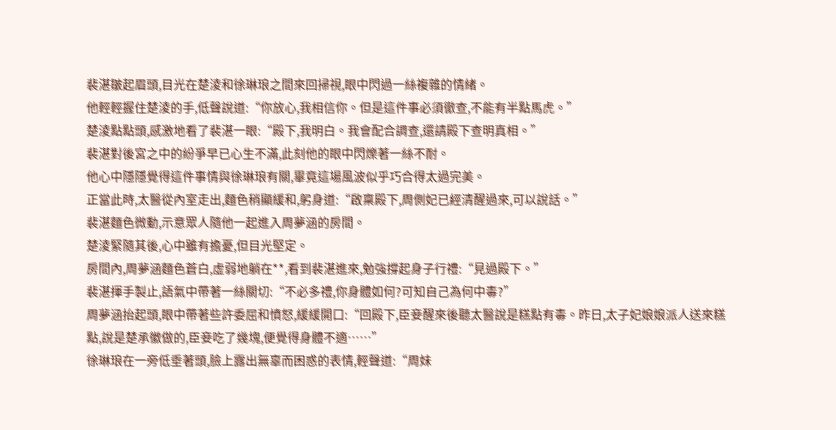裴湛皺起眉頭,目光在楚淩和徐琳琅之間來回掃視,眼中閃過一絲複雜的情緒。
他輕輕握住楚淩的手,低聲說道:“你放心,我相信你。但是這件事必須徹查,不能有半點馬虎。”
楚淩點點頭,感激地看了裴湛一眼:“殿下,我明白。我會配合調查,還請殿下查明真相。”
裴湛對後宮之中的紛爭早已心生不滿,此刻他的眼中閃爍著一絲不耐。
他心中隱隱覺得這件事情與徐琳琅有關,畢竟這場風波似乎巧合得太過完美。
正當此時,太醫從內室走出,麵色稍顯緩和,躬身道:“啟稟殿下,周側妃已經清醒過來,可以說話。”
裴湛麵色微動,示意眾人隨他一起進入周夢涵的房間。
楚淩緊隨其後,心中雖有擔憂,但目光堅定。
房間內,周夢涵麵色蒼白,虛弱地躺在**,看到裴湛進來,勉強撐起身子行禮:“見過殿下。”
裴湛揮手製止,語氣中帶著一絲關切:“不必多禮,你身體如何?可知自己為何中毒?”
周夢涵抬起頭,眼中帶著些許委屈和憤怒,緩緩開口:“回殿下,臣妾醒來後聽太醫說是糕點有毒。昨日,太子妃娘娘派人送來糕點,說是楚承徽做的,臣妾吃了幾塊,便覺得身體不適……”
徐琳琅在一旁低垂著頭,臉上露出無辜而困惑的表情,輕聲道:“周妹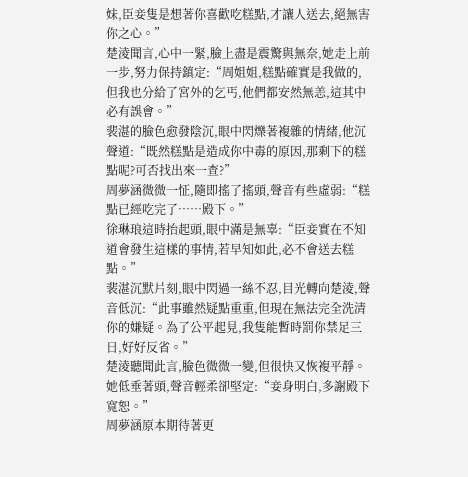妹,臣妾隻是想著你喜歡吃糕點,才讓人送去,絕無害你之心。”
楚淩聞言,心中一緊,臉上盡是震驚與無奈,她走上前一步,努力保持鎮定:“周姐姐,糕點確實是我做的,但我也分給了宮外的乞丐,他們都安然無恙,這其中必有誤會。”
裴湛的臉色愈發陰沉,眼中閃爍著複雜的情緒,他沉聲道:“既然糕點是造成你中毒的原因,那剩下的糕點呢?可否找出來一查?”
周夢涵微微一怔,隨即搖了搖頭,聲音有些虛弱:“糕點已經吃完了……殿下。”
徐琳琅這時抬起頭,眼中滿是無辜:“臣妾實在不知道會發生這樣的事情,若早知如此,必不會送去糕點。”
裴湛沉默片刻,眼中閃過一絲不忍,目光轉向楚淩,聲音低沉:“此事雖然疑點重重,但現在無法完全洗清你的嫌疑。為了公平起見,我隻能暫時罰你禁足三日,好好反省。”
楚淩聽聞此言,臉色微微一變,但很快又恢複平靜。
她低垂著頭,聲音輕柔卻堅定:“妾身明白,多謝殿下寬恕。”
周夢涵原本期待著更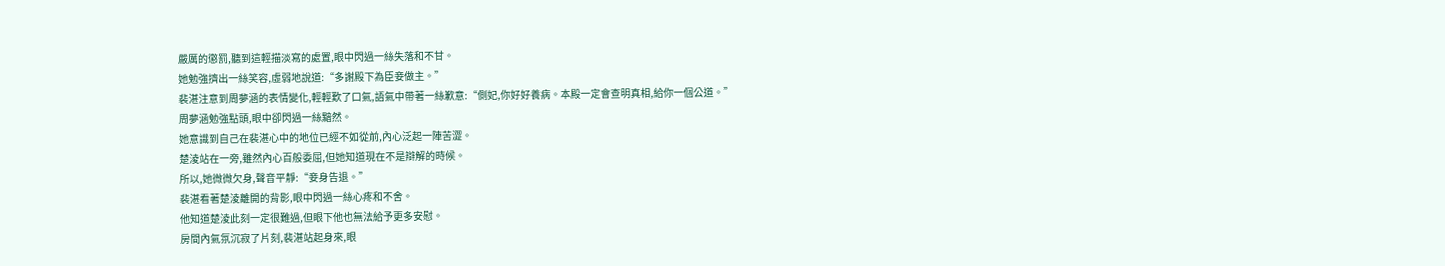嚴厲的懲罰,聽到這輕描淡寫的處置,眼中閃過一絲失落和不甘。
她勉強擠出一絲笑容,虛弱地說道:“多謝殿下為臣妾做主。”
裴湛注意到周夢涵的表情變化,輕輕歎了口氣,語氣中帶著一絲歉意:“側妃,你好好養病。本殿一定會查明真相,給你一個公道。”
周夢涵勉強點頭,眼中卻閃過一絲黯然。
她意識到自己在裴湛心中的地位已經不如從前,內心泛起一陣苦澀。
楚淩站在一旁,雖然內心百般委屈,但她知道現在不是辯解的時候。
所以,她微微欠身,聲音平靜:“妾身告退。”
裴湛看著楚淩離開的背影,眼中閃過一絲心疼和不舍。
他知道楚淩此刻一定很難過,但眼下他也無法給予更多安慰。
房間內氣氛沉寂了片刻,裴湛站起身來,眼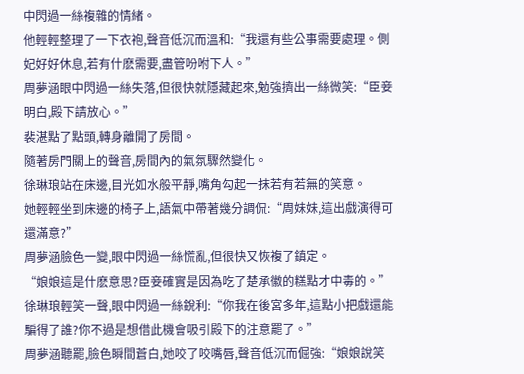中閃過一絲複雜的情緒。
他輕輕整理了一下衣袍,聲音低沉而溫和:“我還有些公事需要處理。側妃好好休息,若有什麽需要,盡管吩咐下人。”
周夢涵眼中閃過一絲失落,但很快就隱藏起來,勉強擠出一絲微笑:“臣妾明白,殿下請放心。”
裴湛點了點頭,轉身離開了房間。
隨著房門關上的聲音,房間內的氣氛驟然變化。
徐琳琅站在床邊,目光如水般平靜,嘴角勾起一抹若有若無的笑意。
她輕輕坐到床邊的椅子上,語氣中帶著幾分調侃:“周妹妹,這出戲演得可還滿意?”
周夢涵臉色一變,眼中閃過一絲慌亂,但很快又恢複了鎮定。
“娘娘這是什麽意思?臣妾確實是因為吃了楚承徽的糕點才中毒的。”
徐琳琅輕笑一聲,眼中閃過一絲銳利:“你我在後宮多年,這點小把戲還能騙得了誰?你不過是想借此機會吸引殿下的注意罷了。”
周夢涵聽罷,臉色瞬間蒼白,她咬了咬嘴唇,聲音低沉而倔強:“娘娘說笑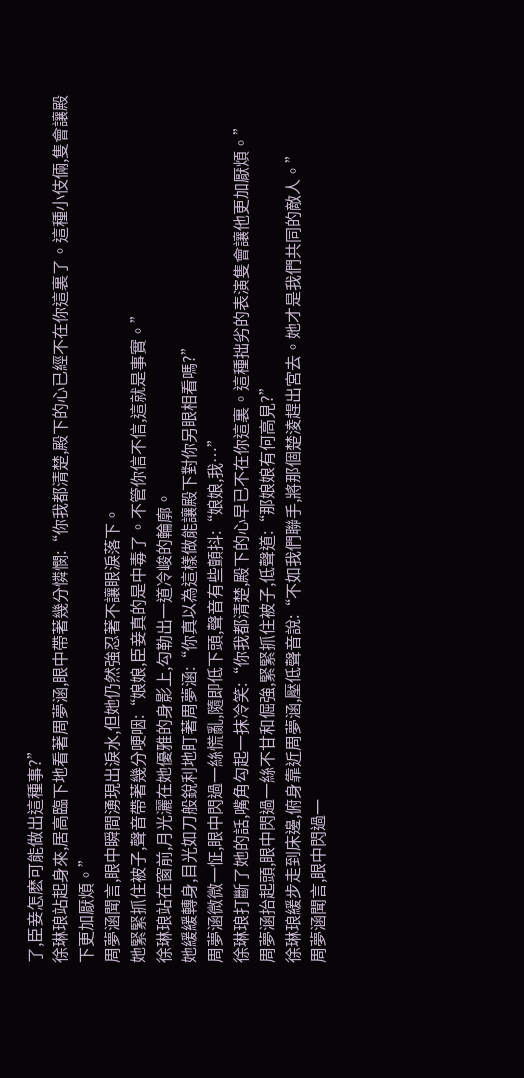了,臣妾怎麽可能做出這種事?”
徐琳琅站起身來,居高臨下地看著周夢涵,眼中帶著幾分憐憫:“你我都清楚,殿下的心已經不在你這裏了。這種小伎倆,隻會讓殿下更加厭煩。”
周夢涵聞言,眼中瞬間湧現出淚水,但她仍然強忍著不讓眼淚落下。
她緊緊抓住被子,聲音帶著幾分哽咽:“娘娘,臣妾真的是中毒了。不管你信不信,這就是事實。”
徐琳琅站在窗前,月光灑在她優雅的身影上,勾勒出一道冷峻的輪廓。
她緩緩轉身,目光如刀般銳利地盯著周夢涵:“你真以為這樣做能讓殿下對你另眼相看嗎?”
周夢涵微微一怔,眼中閃過一絲慌亂,隨即低下頭,聲音有些顫抖:“娘娘,我…”
徐琳琅打斷了她的話,嘴角勾起一抹冷笑:“你我都清楚,殿下的心早已不在你這裏。這種拙劣的表演隻會讓他更加厭煩。”
周夢涵抬起頭,眼中閃過一絲不甘和倔強,緊緊抓住被子,低聲道:“那娘娘有何高見?”
徐琳琅緩步走到床邊,俯身靠近周夢涵,壓低聲音說:“不如我們聯手,將那個楚淩趕出宮去。她才是我們共同的敵人。”
周夢涵聞言,眼中閃過一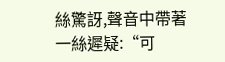絲驚訝,聲音中帶著一絲遲疑:“可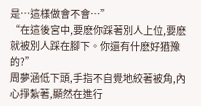是…這樣做會不會…”
“在這後宮中,要麽你踩著別人上位,要麽就被別人踩在腳下。你還有什麽好猶豫的?”
周夢涵低下頭,手指不自覺地絞著被角,內心掙紮著,顯然在進行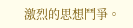激烈的思想鬥爭。